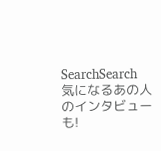SearchSearch
気になるあの人のインタビューも!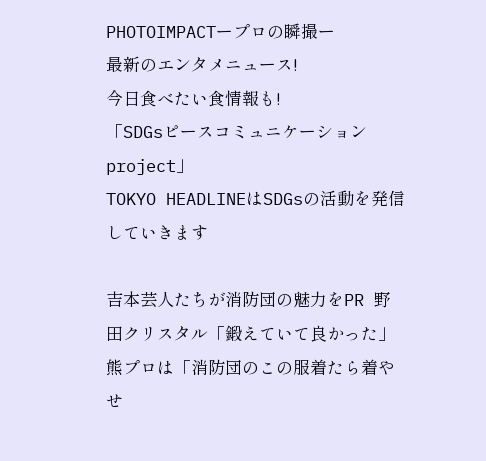PHOTOIMPACTープロの瞬撮ー
最新のエンタメニュース!
今日食べたい食情報も!
「SDGsピースコミュニケーションproject」
TOKYO HEADLINEはSDGsの活動を発信していきます

吉本芸人たちが消防団の魅力をPR 野田クリスタル「鍛えていて良かった」 熊プロは「消防団のこの服着たら着やせ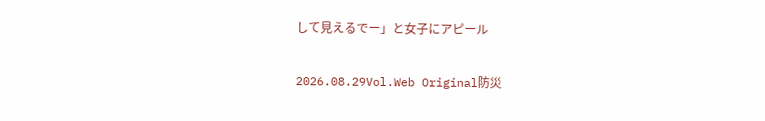して見えるでー」と女子にアピール

2026.08.29Vol.Web Original防災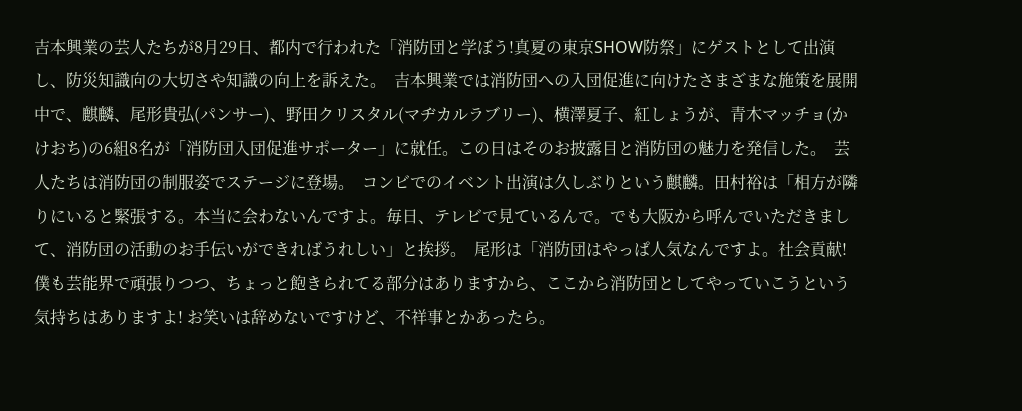吉本興業の芸人たちが8月29日、都内で行われた「消防団と学ぼう!真夏の東京SHOW防祭」にゲストとして出演し、防災知識向の大切さや知識の向上を訴えた。  吉本興業では消防団への入団促進に向けたさまざまな施策を展開中で、麒麟、尾形貴弘(パンサー)、野田クリスタル(マヂカルラブリー)、横澤夏子、紅しょうが、青木マッチョ(かけおち)の6組8名が「消防団入団促進サポーター」に就任。この日はそのお披露目と消防団の魅力を発信した。  芸人たちは消防団の制服姿でステージに登場。  コンビでのイベント出演は久しぶりという麒麟。田村裕は「相方が隣りにいると緊張する。本当に会わないんですよ。毎日、テレビで見ているんで。でも大阪から呼んでいただきまして、消防団の活動のお手伝いができればうれしい」と挨拶。  尾形は「消防団はやっぱ人気なんですよ。社会貢献! 僕も芸能界で頑張りつつ、ちょっと飽きられてる部分はありますから、ここから消防団としてやっていこうという気持ちはありますよ! お笑いは辞めないですけど、不祥事とかあったら。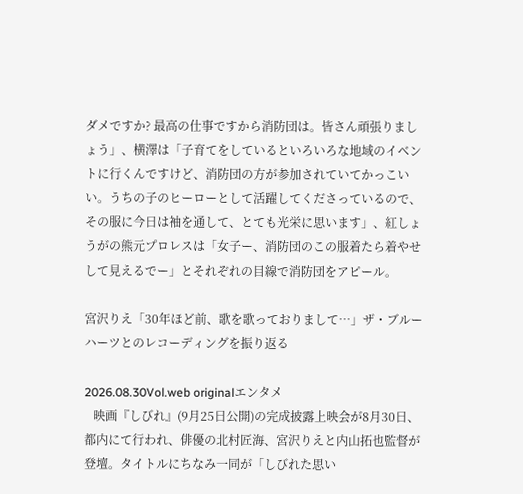ダメですか? 最高の仕事ですから消防団は。皆さん頑張りましょう」、横澤は「子育てをしているといろいろな地域のイベントに行くんですけど、消防団の方が参加されていてかっこいい。うちの子のヒーローとして活躍してくださっているので、その服に今日は袖を通して、とても光栄に思います」、紅しょうがの熊元プロレスは「女子ー、消防団のこの服着たら着やせして見えるでー」とそれぞれの目線で消防団をアピール。

宮沢りえ「30年ほど前、歌を歌っておりまして…」ザ・ブルーハーツとのレコーディングを振り返る

2026.08.30Vol.web originalエンタメ
   映画『しびれ』(9月25日公開)の完成披露上映会が8月30日、都内にて行われ、俳優の北村匠海、宮沢りえと内山拓也監督が登壇。タイトルにちなみ一同が「しびれた思い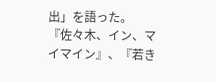出」を語った。 『佐々木、イン、マイマイン』、『若き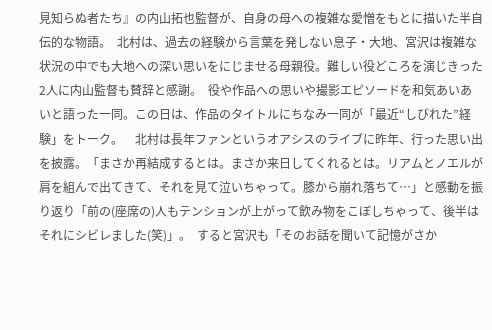見知らぬ者たち』の内山拓也監督が、自身の母への複雑な愛憎をもとに描いた半自伝的な物語。  北村は、過去の経験から言葉を発しない息子・大地、宮沢は複雑な状況の中でも大地への深い思いをにじませる母親役。難しい役どころを演じきった2人に内山監督も賛辞と感謝。  役や作品への思いや撮影エピソードを和気あいあいと語った一同。この日は、作品のタイトルにちなみ一同が「最近“しびれた”経験」をトーク。    北村は長年ファンというオアシスのライブに昨年、行った思い出を披露。「まさか再結成するとは。まさか来日してくれるとは。リアムとノエルが肩を組んで出てきて、それを見て泣いちゃって。膝から崩れ落ちて…」と感動を振り返り「前の(座席の)人もテンションが上がって飲み物をこぼしちゃって、後半はそれにシビレました(笑)」。  すると宮沢も「そのお話を聞いて記憶がさか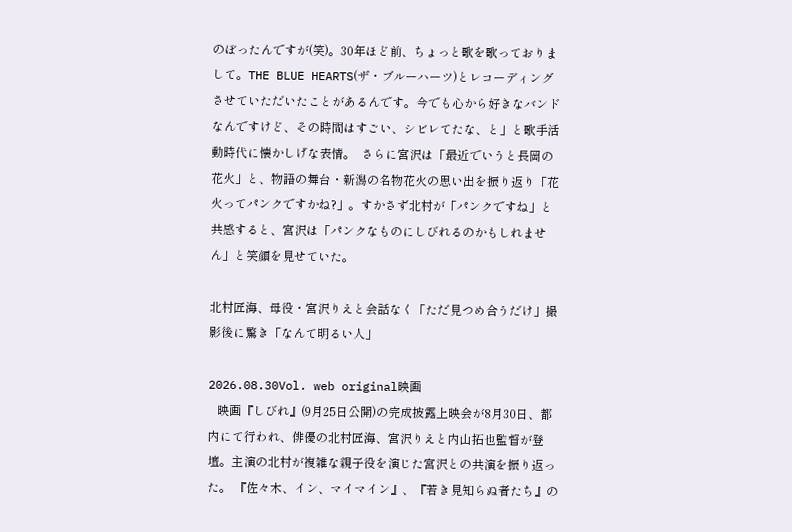のぼったんですが(笑)。30年ほど前、ちょっと歌を歌っておりまして。THE BLUE HEARTS(ザ・ブルーハーツ)とレコーディングさせていただいたことがあるんです。今でも心から好きなバンドなんですけど、その時間はすごい、シビレてたな、と」と歌手活動時代に懐かしげな表情。  さらに宮沢は「最近でいうと長岡の花火」と、物語の舞台・新潟の名物花火の思い出を振り返り「花火ってパンクですかね?」。すかさず北村が「パンクですね」と共感すると、宮沢は「パンクなものにしびれるのかもしれません」と笑顔を見せていた。

北村匠海、母役・宮沢りえと会話なく「ただ見つめ合うだけ」撮影後に驚き「なんて明るい人」

2026.08.30Vol. web original映画
   映画『しびれ』(9月25日公開)の完成披露上映会が8月30日、都内にて行われ、俳優の北村匠海、宮沢りえと内山拓也監督が登壇。主演の北村が複雑な親子役を演じた宮沢との共演を振り返った。 『佐々木、イン、マイマイン』、『若き見知らぬ者たち』の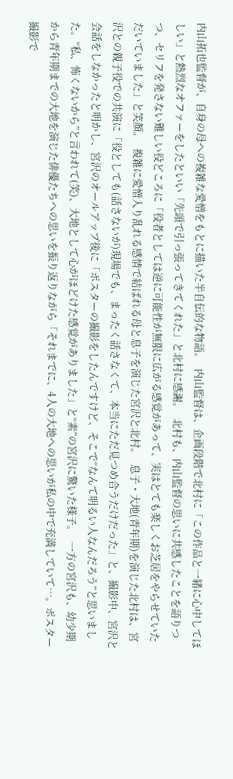内山拓也監督が、自身の母への複雑な愛憎をもとに描いた半自伝的な物語。  内山監督は、企画段階で北村に「この作品と一緒に心中してほしい」と熱烈なオファーをしたといい「先頭で引っ張ってきてくれた」と北村に感謝。  北村も、内山監督の思いに共感したことを語りつつ、セリフを発さない難しい役どころに「役者としては逆に可能性が無限に広がる感覚があって、実はとても楽しくお芝居をやらせていただいていました」と笑顔。  複雑に愛憎入り乱れる感情で結ばれる母と息子を演じた宮沢と北村。  息子・大地(青年期)を演じた北村は、宮沢との親子役での共演に「役としても(話さないが)現場でも、まったく話さなくて、本当にただ見つめ合うだけだった」と、撮影中、宮沢と会話をしなかったと明かし、宮沢のオールアップ後に「ポスターの撮影をしたんですけど、そこで“なんて明るい人なんだろう”と思いました。“私、怖くないから”と言われて(笑)、大地として心がほどけた感覚がありました」と“素”の宮沢に驚いた様子。  一方の宮沢も、幼少期から青年期までの大地を演じた俳優たちへの思いを振り返りながら「それまでに、4人の大地への思いが私の中で充満していて…。ポスター撮影で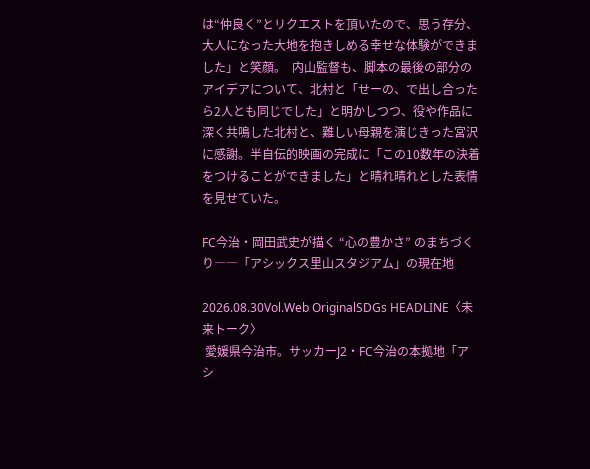は“仲良く”とリクエストを頂いたので、思う存分、大人になった大地を抱きしめる幸せな体験ができました」と笑顔。  内山監督も、脚本の最後の部分のアイデアについて、北村と「せーの、で出し合ったら2人とも同じでした」と明かしつつ、役や作品に深く共鳴した北村と、難しい母親を演じきった宮沢に感謝。半自伝的映画の完成に「この10数年の決着をつけることができました」と晴れ晴れとした表情を見せていた。

FC今治・岡田武史が描く “心の豊かさ” のまちづくり――「アシックス里山スタジアム」の現在地

2026.08.30Vol.Web OriginalSDGs HEADLINE〈未来トーク〉
 愛媛県今治市。サッカーJ2・FC今治の本拠地「アシ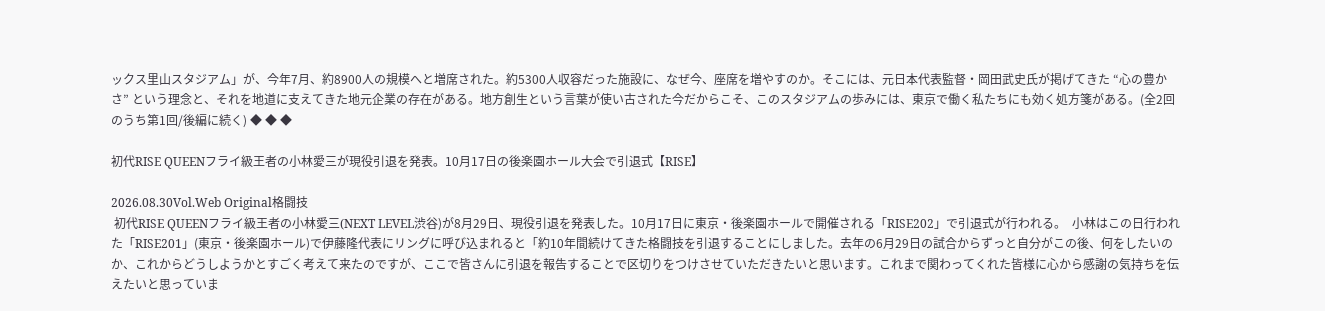ックス里山スタジアム」が、今年7月、約8900人の規模へと増席された。約5300人収容だった施設に、なぜ今、座席を増やすのか。そこには、元日本代表監督・岡田武史氏が掲げてきた “心の豊かさ” という理念と、それを地道に支えてきた地元企業の存在がある。地方創生という言葉が使い古された今だからこそ、このスタジアムの歩みには、東京で働く私たちにも効く処方箋がある。(全2回のうち第1回/後編に続く) ◆ ◆ ◆

初代RISE QUEENフライ級王者の小林愛三が現役引退を発表。10月17日の後楽園ホール大会で引退式【RISE】

2026.08.30Vol.Web Original格闘技
 初代RISE QUEENフライ級王者の小林愛三(NEXT LEVEL渋谷)が8月29日、現役引退を発表した。10月17日に東京・後楽園ホールで開催される「RISE202」で引退式が行われる。  小林はこの日行われた「RISE201」(東京・後楽園ホール)で伊藤隆代表にリングに呼び込まれると「約10年間続けてきた格闘技を引退することにしました。去年の6月29日の試合からずっと自分がこの後、何をしたいのか、これからどうしようかとすごく考えて来たのですが、ここで皆さんに引退を報告することで区切りをつけさせていただきたいと思います。これまで関わってくれた皆様に心から感謝の気持ちを伝えたいと思っていま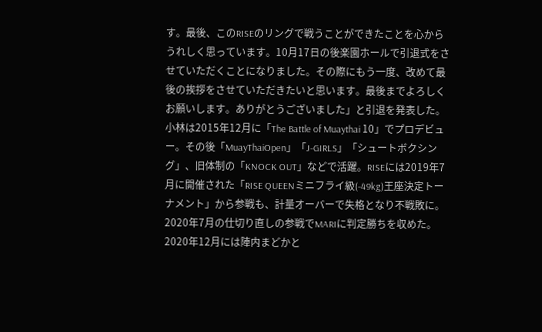す。最後、このRISEのリングで戦うことができたことを心からうれしく思っています。10月17日の後楽園ホールで引退式をさせていただくことになりました。その際にもう一度、改めて最後の挨拶をさせていただきたいと思います。最後までよろしくお願いします。ありがとうございました」と引退を発表した。  小林は2015年12月に「The Battle of Muaythai 10」でプロデビュー。その後「MuayThaiOpen」「J-GIRLS」「シュートボクシング」、旧体制の「KNOCK OUT」などで活躍。RISEには2019年7月に開催された「RISE QUEENミニフライ級(-49kg)王座決定トーナメント」から参戦も、計量オーバーで失格となり不戦敗に。2020年7月の仕切り直しの参戦でMARIに判定勝ちを収めた。2020年12月には陣内まどかと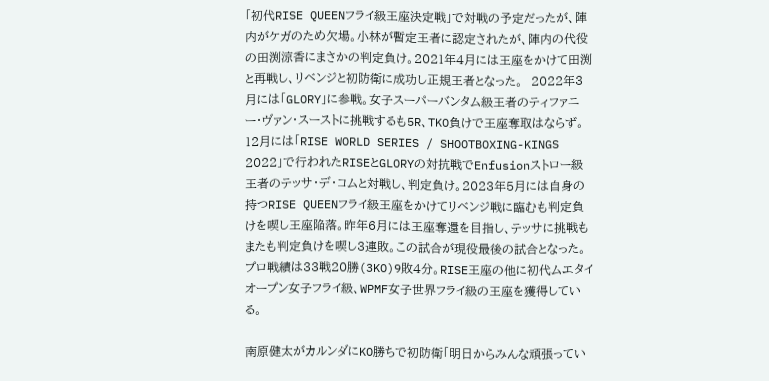「初代RISE QUEENフライ級王座決定戦」で対戦の予定だったが、陣内がケガのため欠場。小林が暫定王者に認定されたが、陣内の代役の田渕涼香にまさかの判定負け。2021年4月には王座をかけて田渕と再戦し、リベンジと初防衛に成功し正規王者となった。  2022年3月には「GLORY」に参戦。女子スーパーバンタム級王者のティファニー・ヴァン・スーストに挑戦するも5R、TKO負けで王座奪取はならず。12月には「RISE WORLD SERIES / SHOOTBOXING-KINGS 2022」で行われたRISEとGLORYの対抗戦でEnfusionストロー級王者のテッサ・デ・コムと対戦し、判定負け。2023年5月には自身の持つRISE QUEENフライ級王座をかけてリベンジ戦に臨むも判定負けを喫し王座陥落。昨年6月には王座奪還を目指し、テッサに挑戦もまたも判定負けを喫し3連敗。この試合が現役最後の試合となった。プロ戦績は33戦20勝(3KO)9敗4分。RISE王座の他に初代ムエタイオープン女子フライ級、WPMF女子世界フライ級の王座を獲得している。

南原健太がカルンダにKO勝ちで初防衛「明日からみんな頑張ってい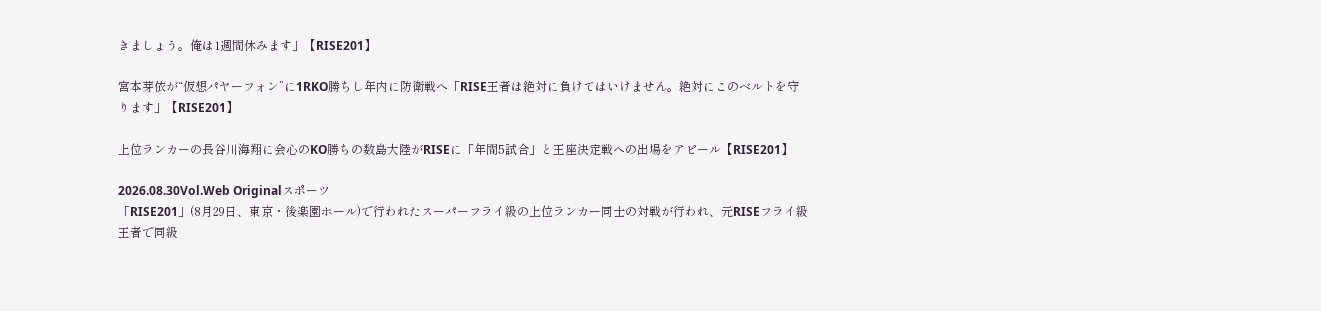きましょう。俺は1週間休みます」【RISE201】

宮本芽依が“仮想パヤーフォン”に1RKO勝ちし年内に防衛戦へ「RISE王者は絶対に負けてはいけません。絶対にこのベルトを守ります」【RISE201】

上位ランカーの長谷川海翔に会心のKO勝ちの数島大陸がRISEに「年間5試合」と王座決定戦への出場をアピール【RISE201】

2026.08.30Vol.Web Originalスポーツ
「RISE201」(8月29日、東京・後楽園ホール)で行われたスーパーフライ級の上位ランカー同士の対戦が行われ、元RISEフライ級王者で同級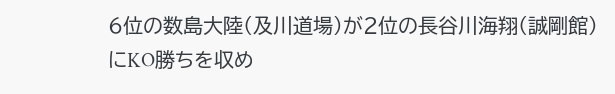6位の数島大陸(及川道場)が2位の長谷川海翔(誠剛館)にKO勝ちを収め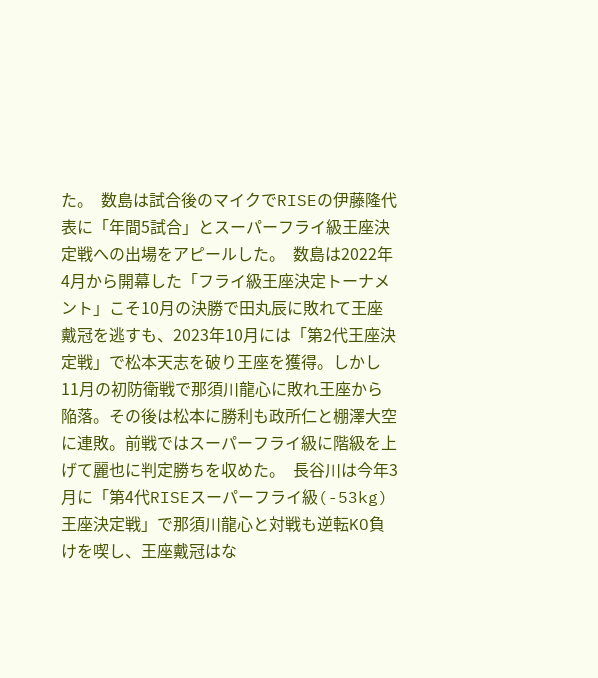た。  数島は試合後のマイクでRISEの伊藤隆代表に「年間5試合」とスーパーフライ級王座決定戦への出場をアピールした。  数島は2022年4月から開幕した「フライ級王座決定トーナメント」こそ10月の決勝で田丸辰に敗れて王座戴冠を逃すも、2023年10月には「第2代王座決定戦」で松本天志を破り王座を獲得。しかし11月の初防衛戦で那須川龍心に敗れ王座から陥落。その後は松本に勝利も政所仁と棚澤大空に連敗。前戦ではスーパーフライ級に階級を上げて麗也に判定勝ちを収めた。  長谷川は今年3月に「第4代RISEスーパーフライ級(-53kg)王座決定戦」で那須川龍心と対戦も逆転KO負けを喫し、王座戴冠はな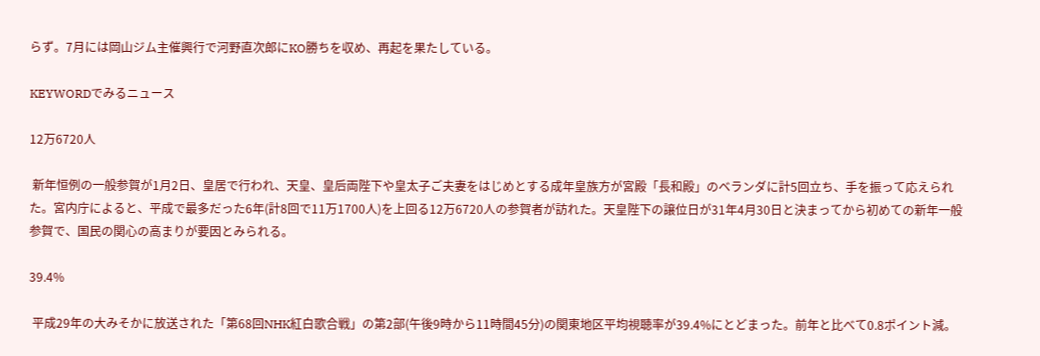らず。7月には岡山ジム主催興行で河野直次郎にKO勝ちを収め、再起を果たしている。

KEYWORDでみるニュース

12万6720人

 新年恒例の一般参賀が1月2日、皇居で行われ、天皇、皇后両陛下や皇太子ご夫妻をはじめとする成年皇族方が宮殿「長和殿」のベランダに計5回立ち、手を振って応えられた。宮内庁によると、平成で最多だった6年(計8回で11万1700人)を上回る12万6720人の参賀者が訪れた。天皇陛下の譲位日が31年4月30日と決まってから初めての新年一般参賀で、国民の関心の高まりが要因とみられる。

39.4%

 平成29年の大みそかに放送された「第68回NHK紅白歌合戦」の第2部(午後9時から11時間45分)の関東地区平均視聴率が39.4%にとどまった。前年と比べて0.8ポイント減。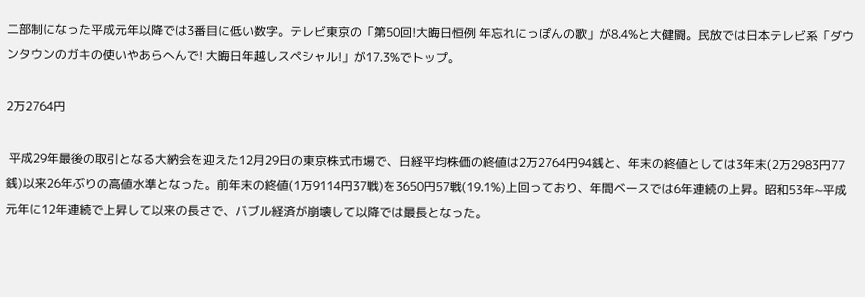二部制になった平成元年以降では3番目に低い数字。テレビ東京の「第50回!大晦日恒例 年忘れにっぽんの歌」が8.4%と大健闘。民放では日本テレビ系「ダウンタウンのガキの使いやあらへんで! 大晦日年越しスペシャル!」が17.3%でトップ。

2万2764円

 平成29年最後の取引となる大納会を迎えた12月29日の東京株式市場で、日経平均株価の終値は2万2764円94銭と、年末の終値としては3年末(2万2983円77銭)以来26年ぶりの高値水準となった。前年末の終値(1万9114円37戦)を3650円57戦(19.1%)上回っており、年間ベースでは6年連続の上昇。昭和53年~平成元年に12年連続で上昇して以来の長さで、バブル経済が崩壊して以降では最長となった。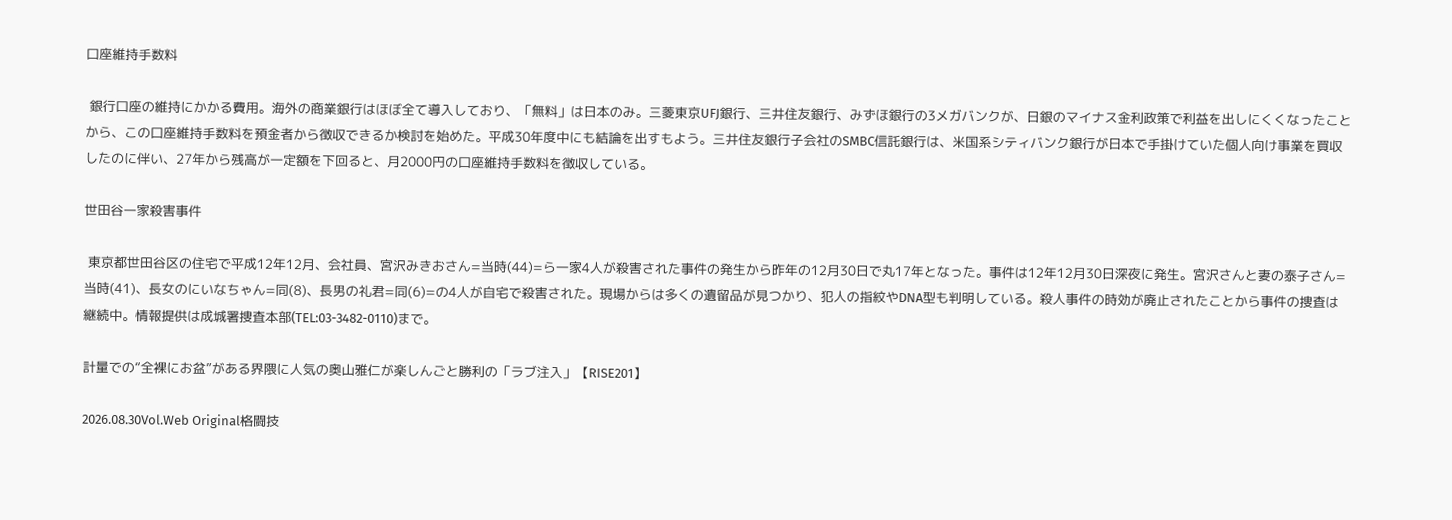口座維持手数料

 銀行口座の維持にかかる費用。海外の商業銀行はほぼ全て導入しており、「無料」は日本のみ。三菱東京UFJ銀行、三井住友銀行、みずほ銀行の3メガバンクが、日銀のマイナス金利政策で利益を出しにくくなったことから、この口座維持手数料を預金者から徴収できるか検討を始めた。平成30年度中にも結論を出すもよう。三井住友銀行子会社のSMBC信託銀行は、米国系シティバンク銀行が日本で手掛けていた個人向け事業を買収したのに伴い、27年から残高が一定額を下回ると、月2000円の口座維持手数料を徴収している。

世田谷一家殺害事件

 東京都世田谷区の住宅で平成12年12月、会社員、宮沢みきおさん=当時(44)=ら一家4人が殺害された事件の発生から昨年の12月30日で丸17年となった。事件は12年12月30日深夜に発生。宮沢さんと妻の泰子さん=当時(41)、長女のにいなちゃん=同(8)、長男の礼君=同(6)=の4人が自宅で殺害された。現場からは多くの遺留品が見つかり、犯人の指紋やDNA型も判明している。殺人事件の時効が廃止されたことから事件の捜査は継続中。情報提供は成城署捜査本部(TEL:03-3482-0110)まで。

計量での“全裸にお盆”がある界隈に人気の奥山雅仁が楽しんごと勝利の「ラブ注入」【RISE201】

2026.08.30Vol.Web Original格闘技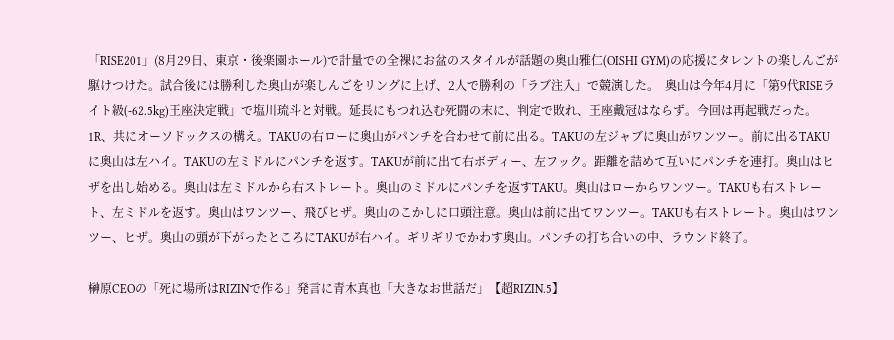「RISE201」(8月29日、東京・後楽園ホール)で計量での全裸にお盆のスタイルが話題の奥山雅仁(OISHI GYM)の応援にタレントの楽しんごが駆けつけた。試合後には勝利した奥山が楽しんごをリングに上げ、2人で勝利の「ラブ注入」で競演した。  奥山は今年4月に「第9代RISEライト級(-62.5kg)王座決定戦」で塩川琉斗と対戦。延長にもつれ込む死闘の末に、判定で敗れ、王座戴冠はならず。今回は再起戦だった。  1R、共にオーソドックスの構え。TAKUの右ローに奥山がパンチを合わせて前に出る。TAKUの左ジャブに奥山がワンツー。前に出るTAKUに奥山は左ハイ。TAKUの左ミドルにパンチを返す。TAKUが前に出て右ボディー、左フック。距離を詰めて互いにパンチを連打。奥山はヒザを出し始める。奥山は左ミドルから右ストレート。奥山のミドルにパンチを返すTAKU。奥山はローからワンツー。TAKUも右ストレート、左ミドルを返す。奥山はワンツー、飛びヒザ。奥山のこかしに口頭注意。奥山は前に出てワンツー。TAKUも右ストレート。奥山はワンツー、ヒザ。奥山の頭が下がったところにTAKUが右ハイ。ギリギリでかわす奥山。パンチの打ち合いの中、ラウンド終了。

榊原CEOの「死に場所はRIZINで作る」発言に青木真也「大きなお世話だ」【超RIZIN.5】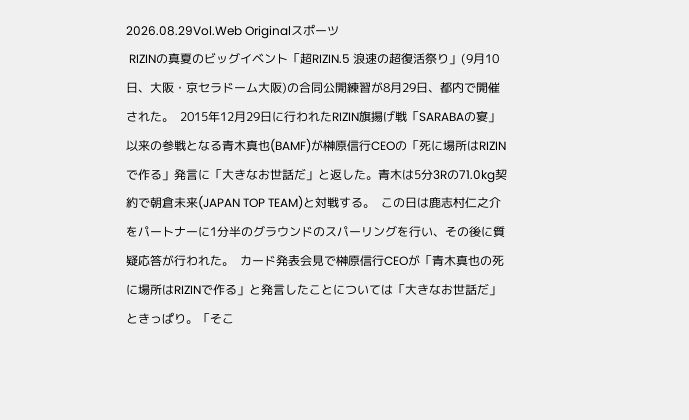2026.08.29Vol.Web Originalスポーツ
 RIZINの真夏のビッグイベント「超RIZIN.5 浪速の超復活祭り」(9月10日、大阪・京セラドーム大阪)の合同公開練習が8月29日、都内で開催された。  2015年12月29日に行われたRIZIN旗揚げ戦「SARABAの宴」以来の参戦となる青木真也(BAMF)が榊原信行CEOの「死に場所はRIZINで作る」発言に「大きなお世話だ」と返した。青木は5分3Rの71.0kg契約で朝倉未来(JAPAN TOP TEAM)と対戦する。  この日は鹿志村仁之介をパートナーに1分半のグラウンドのスパーリングを行い、その後に質疑応答が行われた。  カード発表会見で榊原信行CEOが「青木真也の死に場所はRIZINで作る」と発言したことについては「大きなお世話だ」ときっぱり。「そこ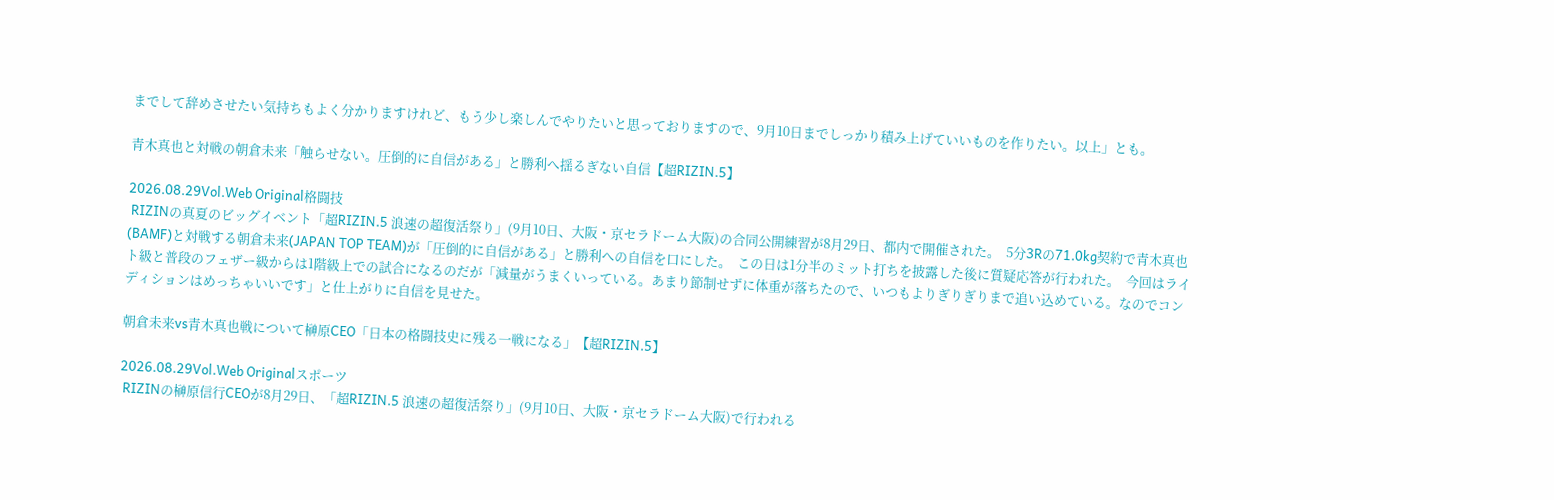までして辞めさせたい気持ちもよく分かりますけれど、もう少し楽しんでやりたいと思っておりますので、9月10日までしっかり積み上げていいものを作りたい。以上」とも。

青木真也と対戦の朝倉未来「触らせない。圧倒的に自信がある」と勝利へ揺るぎない自信【超RIZIN.5】

2026.08.29Vol.Web Original格闘技
 RIZINの真夏のビッグイベント「超RIZIN.5 浪速の超復活祭り」(9月10日、大阪・京セラドーム大阪)の合同公開練習が8月29日、都内で開催された。  5分3Rの71.0kg契約で青木真也(BAMF)と対戦する朝倉未来(JAPAN TOP TEAM)が「圧倒的に自信がある」と勝利への自信を口にした。  この日は1分半のミット打ちを披露した後に質疑応答が行われた。  今回はライト級と普段のフェザー級からは1階級上での試合になるのだが「減量がうまくいっている。あまり節制せずに体重が落ちたので、いつもよりぎりぎりまで追い込めている。なのでコンディションはめっちゃいいです」と仕上がりに自信を見せた。

朝倉未来vs青木真也戦について榊原CEO「日本の格闘技史に残る一戦になる」【超RIZIN.5】

2026.08.29Vol.Web Originalスポーツ
 RIZINの榊原信行CEOが8月29日、「超RIZIN.5 浪速の超復活祭り」(9月10日、大阪・京セラドーム大阪)で行われる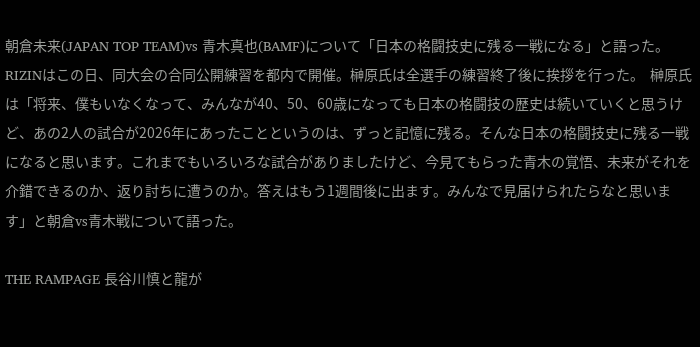朝倉未来(JAPAN TOP TEAM)vs 青木真也(BAMF)について「日本の格闘技史に残る一戦になる」と語った。  RIZINはこの日、同大会の合同公開練習を都内で開催。榊原氏は全選手の練習終了後に挨拶を行った。  榊原氏は「将来、僕もいなくなって、みんなが40、50、60歳になっても日本の格闘技の歴史は続いていくと思うけど、あの2人の試合が2026年にあったことというのは、ずっと記憶に残る。そんな日本の格闘技史に残る一戦になると思います。これまでもいろいろな試合がありましたけど、今見てもらった青木の覚悟、未来がそれを介錯できるのか、返り討ちに遭うのか。答えはもう1週間後に出ます。みんなで見届けられたらなと思います」と朝倉vs青木戦について語った。

THE RAMPAGE 長谷川慎と龍が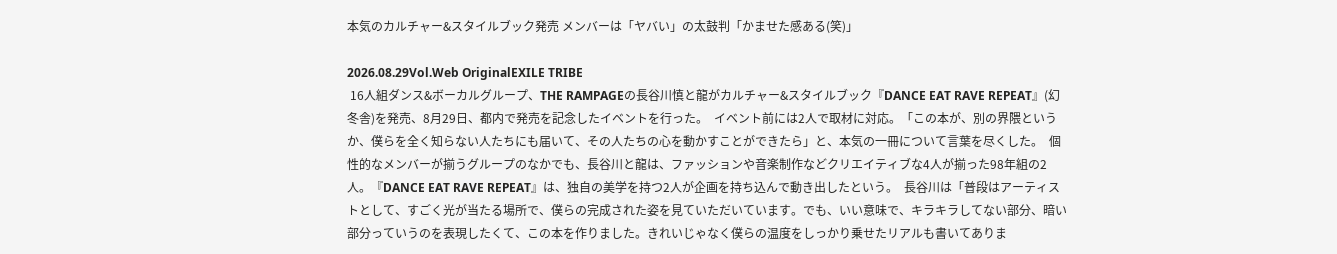本気のカルチャー&スタイルブック発売 メンバーは「ヤバい」の太鼓判「かませた感ある(笑)」

2026.08.29Vol.Web OriginalEXILE TRIBE
 16人組ダンス&ボーカルグループ、THE RAMPAGEの長谷川慎と龍がカルチャー&スタイルブック『DANCE EAT RAVE REPEAT』(幻冬舎)を発売、8月29日、都内で発売を記念したイベントを行った。  イベント前には2人で取材に対応。「この本が、別の界隈というか、僕らを全く知らない人たちにも届いて、その人たちの心を動かすことができたら」と、本気の一冊について言葉を尽くした。  個性的なメンバーが揃うグループのなかでも、長谷川と龍は、ファッションや音楽制作などクリエイティブな4人が揃った98年組の2人。『DANCE EAT RAVE REPEAT』は、独自の美学を持つ2人が企画を持ち込んで動き出したという。  長谷川は「普段はアーティストとして、すごく光が当たる場所で、僕らの完成された姿を見ていただいています。でも、いい意味で、キラキラしてない部分、暗い部分っていうのを表現したくて、この本を作りました。きれいじゃなく僕らの温度をしっかり乗せたリアルも書いてありま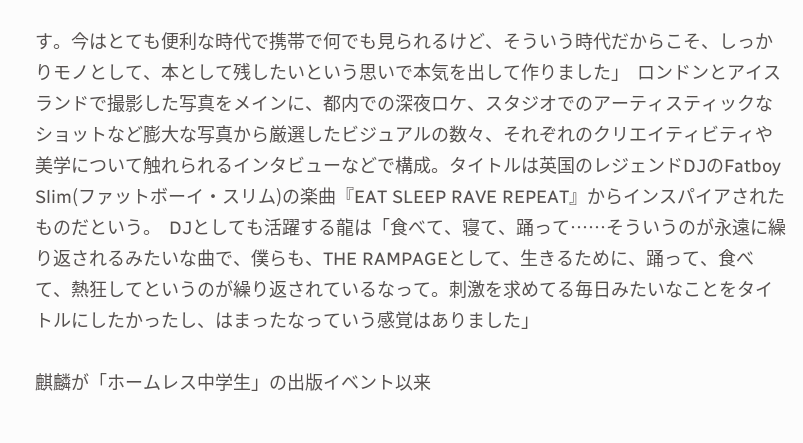す。今はとても便利な時代で携帯で何でも見られるけど、そういう時代だからこそ、しっかりモノとして、本として残したいという思いで本気を出して作りました」  ロンドンとアイスランドで撮影した写真をメインに、都内での深夜ロケ、スタジオでのアーティスティックなショットなど膨大な写真から厳選したビジュアルの数々、それぞれのクリエイティビティや美学について触れられるインタビューなどで構成。タイトルは英国のレジェンドDJのFatboy Slim(ファットボーイ・スリム)の楽曲『EAT SLEEP RAVE REPEAT』からインスパイアされたものだという。  DJとしても活躍する龍は「食べて、寝て、踊って……そういうのが永遠に繰り返されるみたいな曲で、僕らも、THE RAMPAGEとして、生きるために、踊って、食べて、熱狂してというのが繰り返されているなって。刺激を求めてる毎日みたいなことをタイトルにしたかったし、はまったなっていう感覚はありました」

麒麟が「ホームレス中学生」の出版イベント以来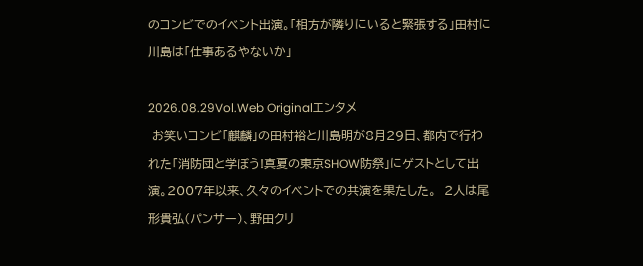のコンビでのイベント出演。「相方が隣りにいると緊張する」田村に川島は「仕事あるやないか」

2026.08.29Vol.Web Originalエンタメ
 お笑いコンビ「麒麟」の田村裕と川島明が8月29日、都内で行われた「消防団と学ぼう!真夏の東京SHOW防祭」にゲストとして出演。2007年以来、久々のイベントでの共演を果たした。  2人は尾形貴弘(パンサー)、野田クリ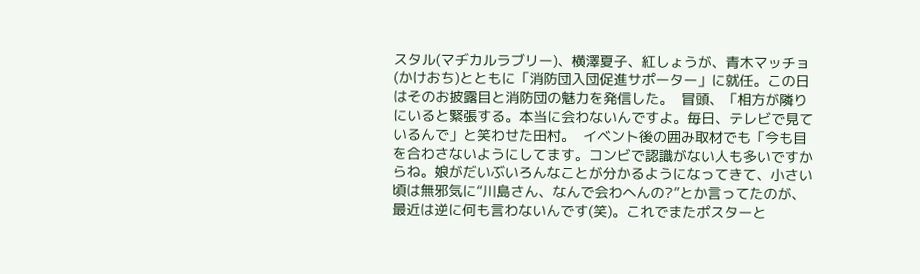スタル(マヂカルラブリー)、横澤夏子、紅しょうが、青木マッチョ(かけおち)とともに「消防団入団促進サポーター」に就任。この日はそのお披露目と消防団の魅力を発信した。  冒頭、「相方が隣りにいると緊張する。本当に会わないんですよ。毎日、テレビで見ているんで」と笑わせた田村。  イベント後の囲み取材でも「今も目を合わさないようにしてます。コンビで認識がない人も多いですからね。娘がだいぶいろんなことが分かるようになってきて、小さい頃は無邪気に“川島さん、なんで会わへんの?”とか言ってたのが、最近は逆に何も言わないんです(笑)。これでまたポスターと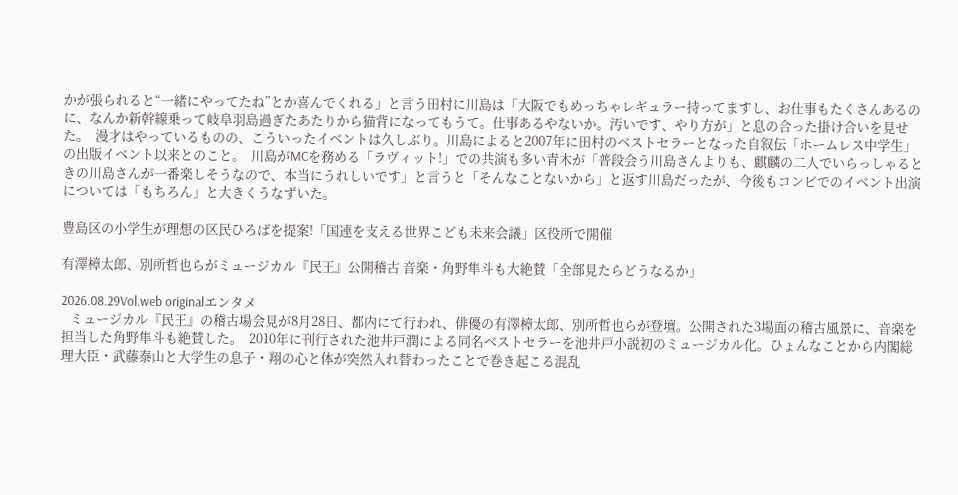かが張られると“一緒にやってたね”とか喜んでくれる」と言う田村に川島は「大阪でもめっちゃレギュラー持ってますし、お仕事もたくさんあるのに、なんか新幹線乗って岐阜羽島過ぎたあたりから猫背になってもうて。仕事あるやないか。汚いです、やり方が」と息の合った掛け合いを見せた。  漫才はやっているものの、こういったイベントは久しぶり。川島によると2007年に田村のベストセラーとなった自叙伝「ホームレス中学生」の出版イベント以来とのこと。  川島がMCを務める「ラヴィット!」での共演も多い青木が「普段会う川島さんよりも、麒麟の二人でいらっしゃるときの川島さんが一番楽しそうなので、本当にうれしいです」と言うと「そんなことないから」と返す川島だったが、今後もコンビでのイベント出演については「もちろん」と大きくうなずいた。

豊島区の小学生が理想の区民ひろばを提案!「国連を支える世界こども未来会議」区役所で開催

有澤樟太郎、別所哲也らがミュージカル『民王』公開稽古 音楽・角野隼斗も大絶賛「全部見たらどうなるか」

2026.08.29Vol.web originalエンタメ
   ミュージカル『民王』の稽古場会見が8月28日、都内にて行われ、俳優の有澤樟太郎、別所哲也らが登壇。公開された3場面の稽古風景に、音楽を担当した角野隼斗も絶賛した。  2010年に刊行された池井戸潤による同名ベストセラーを池井戸小説初のミュージカル化。ひょんなことから内閣総理大臣・武藤泰山と大学生の息子・翔の心と体が突然入れ替わったことで巻き起こる混乱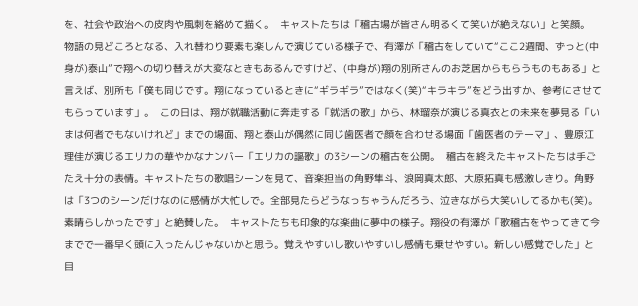を、社会や政治への皮肉や風刺を絡めて描く。  キャストたちは「稽古場が皆さん明るくて笑いが絶えない」と笑顔。  物語の見どころとなる、入れ替わり要素も楽しんで演じている様子で、有澤が「稽古をしていて“ここ2週間、ずっと(中身が)泰山”で翔への切り替えが大変なときもあるんですけど、(中身が)翔の別所さんのお芝居からもらうものもある」と言えば、別所も「僕も同じです。翔になっているときに“ギラギラ”ではなく(笑)“キラキラ”をどう出すか、参考にさせてもらっています」。  この日は、翔が就職活動に奔走する「就活の歌」から、林瑠奈が演じる真衣との未来を夢見る「いまは何者でもないけれど」までの場面、翔と泰山が偶然に同じ歯医者で顔を合わせる場面「歯医者のテーマ」、豊原江理佳が演じるエリカの華やかなナンバー「エリカの謳歌」の3シーンの稽古を公開。  稽古を終えたキャストたちは手ごたえ十分の表情。キャストたちの歌唱シーンを見て、音楽担当の角野隼斗、浪岡真太郎、大原拓真も感激しきり。角野は「3つのシーンだけなのに感情が大忙しで。全部見たらどうなっちゃうんだろう、泣きながら大笑いしてるかも(笑)。素晴らしかったです」と絶賛した。  キャストたちも印象的な楽曲に夢中の様子。翔役の有澤が「歌稽古をやってきて今までで一番早く頭に入ったんじゃないかと思う。覚えやすいし歌いやすいし感情も乗せやすい。新しい感覚でした」と目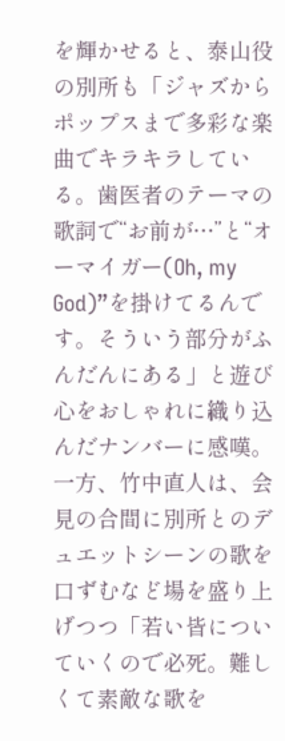を輝かせると、泰山役の別所も「ジャズからポップスまで多彩な楽曲でキラキラしている。歯医者のテーマの歌詞で“お前が…”と“オーマイガー(Oh, my God)”を掛けてるんです。そういう部分がふんだんにある」と遊び心をおしゃれに織り込んだナンバーに感嘆。  一方、竹中直人は、会見の合間に別所とのデュエットシーンの歌を口ずむなど場を盛り上げつつ「若い皆についていくので必死。難しくて素敵な歌を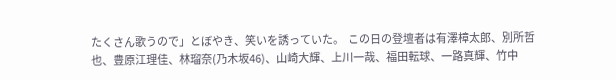たくさん歌うので」とぼやき、笑いを誘っていた。  この日の登壇者は有澤樟太郎、別所哲也、豊原江理佳、林瑠奈(乃木坂46)、山崎大輝、上川一哉、福田転球、一路真輝、竹中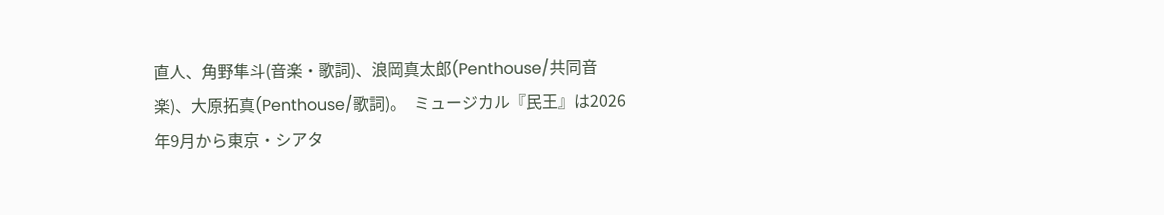直人、角野隼斗(音楽・歌詞)、浪岡真太郎(Penthouse/共同音楽)、大原拓真(Penthouse/歌詞)。  ミュージカル『民王』は2026年9月から東京・シアタ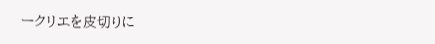ークリエを皮切りに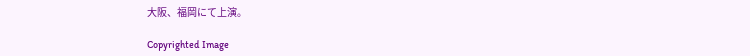大阪、福岡にて上演。

Copyrighted Image